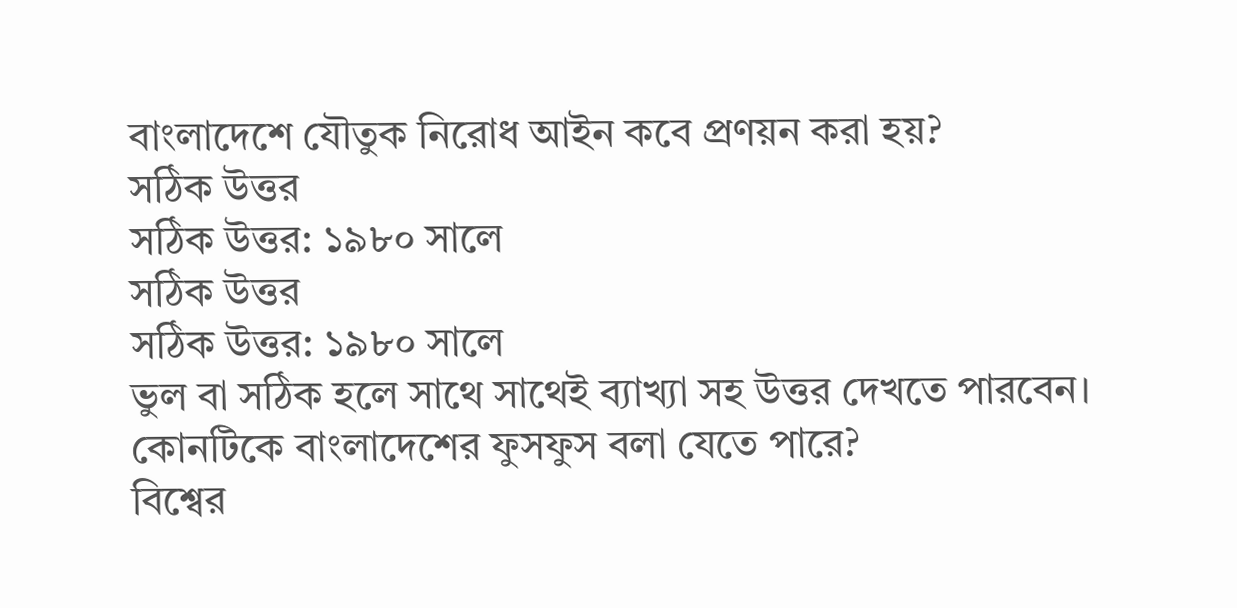বাংলাদেশে যৌতুক নিরোধ আইন কবে প্রণয়ন করা হয়?
সঠিক উত্তর
সঠিক উত্তর: ১৯৮০ সালে
সঠিক উত্তর
সঠিক উত্তর: ১৯৮০ সালে
ভুল বা সঠিক হলে সাথে সাথেই ব্যাখ্যা সহ উত্তর দেখতে পারবেন।
কোনটিকে বাংলাদেশের ফুসফুস বলা যেতে পারে?
বিশ্বের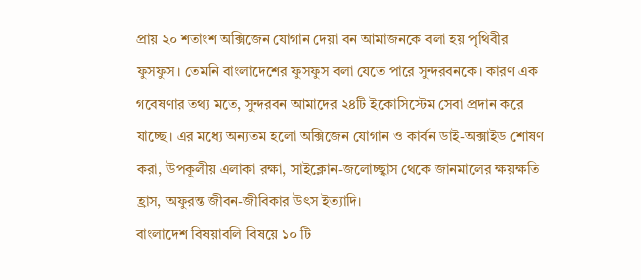প্রায় ২০ শতাংশ অক্সিজেন যোগান দেয়া বন আমাজনকে বলা হয় পৃথিবীর ফুসফুস। তেমনি বাংলাদেশের ফুসফুস বলা যেতে পারে সুন্দরবনকে। কারণ এক গবেষণার তথ্য মতে, সুন্দরবন আমাদের ২৪টি ইকোসিস্টেম সেবা প্রদান করে যাচ্ছে। এর মধ্যে অন্যতম হলো অক্সিজেন যোগান ও কার্বন ডাই-অক্সাইড শোষণ করা, উপকূলীয় এলাকা রক্ষা, সাইক্লোন-জলোচ্ছ্বাস থেকে জানমালের ক্ষয়ক্ষতি হ্রাস, অফুরন্ত জীবন-জীবিকার উৎস ইত্যাদি।
বাংলাদেশ বিষয়াবলি বিষয়ে ১০ টি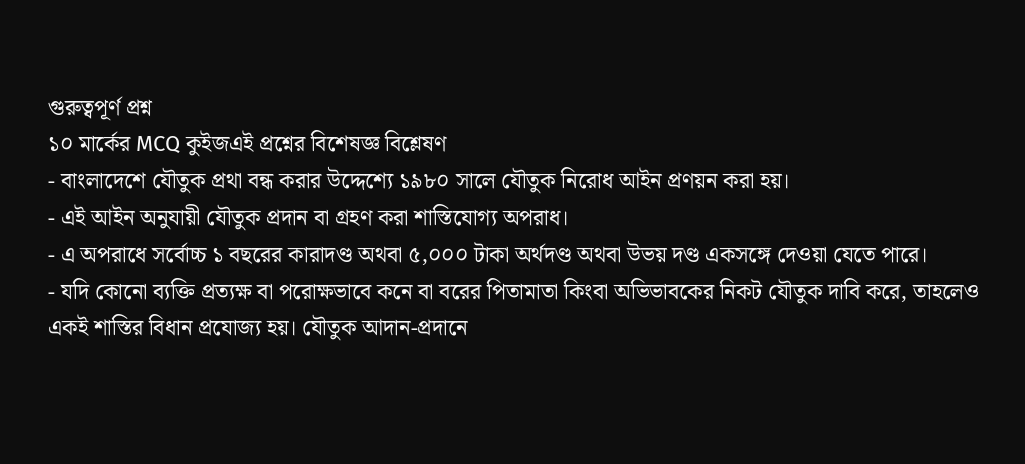গুরুত্বপূর্ণ প্রশ্ন
১০ মার্কের MCQ কুইজএই প্রশ্নের বিশেষজ্ঞ বিশ্লেষণ
- বাংলাদেশে যৌতুক প্রথা বন্ধ করার উদ্দেশ্যে ১৯৮০ সালে যৌতুক নিরোধ আইন প্রণয়ন করা হয়।
- এই আইন অনুযায়ী যৌতুক প্রদান বা গ্রহণ করা শাস্তিযোগ্য অপরাধ।
- এ অপরাধে সর্বোচ্চ ১ বছরের কারাদণ্ড অথবা ৫,০০০ টাকা অর্থদণ্ড অথবা উভয় দণ্ড একসঙ্গে দেওয়া যেতে পারে।
- যদি কোনো ব্যক্তি প্রত্যক্ষ বা পরোক্ষভাবে কনে বা বরের পিতামাতা কিংবা অভিভাবকের নিকট যৌতুক দাবি করে, তাহলেও একই শাস্তির বিধান প্রযোজ্য হয়। যৌতুক আদান-প্রদানে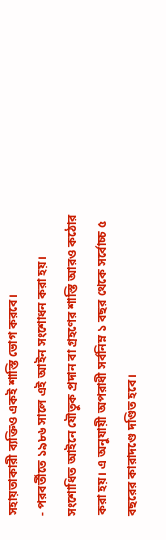সহায়তাকারী ব্যক্তিও একই শাস্তি ভোগ করবে।
- পরবর্তীতে ১৯৮৬ সালে এই আইন সংশোধন করা হয়। সংশোধিত আইনে যৌতুক প্রদান বা গ্রহণের শাস্তি আরও কঠোর করা হয়। এ অনুযায়ী অপরাধী সর্বনিম্ন ১ বছর থেকে সর্বোচ্চ ৫ বছরের কারাদণ্ডে দণ্ডিত হবে।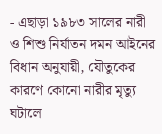- এছাড়া ১৯৮৩ সালের নারী ও শিশু নির্যাতন দমন আইনের বিধান অনুযায়ী, যৌতুকের কারণে কোনো নারীর মৃত্যু ঘটালে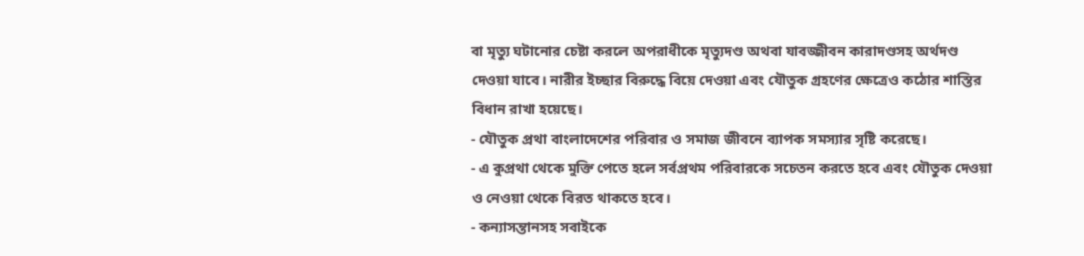বা মৃত্যু ঘটানোর চেষ্টা করলে অপরাধীকে মৃত্যুদণ্ড অথবা যাবজ্জীবন কারাদণ্ডসহ অর্থদণ্ড দেওয়া যাবে। নারীর ইচ্ছার বিরুদ্ধে বিয়ে দেওয়া এবং যৌতুক গ্রহণের ক্ষেত্রেও কঠোর শাস্তির বিধান রাখা হয়েছে।
- যৌতুক প্রথা বাংলাদেশের পরিবার ও সমাজ জীবনে ব্যাপক সমস্যার সৃষ্টি করেছে।
- এ কুপ্রথা থেকে মুক্তি পেতে হলে সর্বপ্রথম পরিবারকে সচেতন করতে হবে এবং যৌতুক দেওয়া ও নেওয়া থেকে বিরত থাকতে হবে।
- কন্যাসন্তানসহ সবাইকে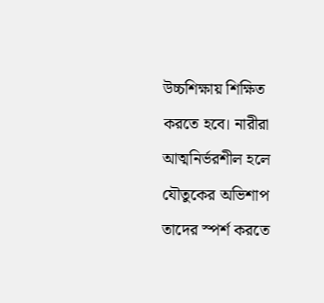উচ্চশিক্ষায় শিক্ষিত করতে হবে। নারীরা আত্মনির্ভরশীল হলে যৌতুকের অভিশাপ তাদের স্পর্শ করতে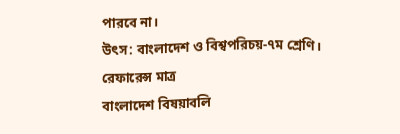পারবে না।
উৎস: বাংলাদেশ ও বিশ্বপরিচয়-৭ম শ্রেণি।
রেফারেন্স মাত্র
বাংলাদেশ বিষয়াবলি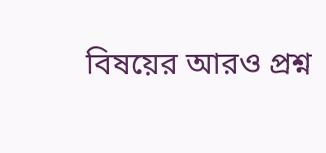বিষয়ের আরও প্রশ্ন